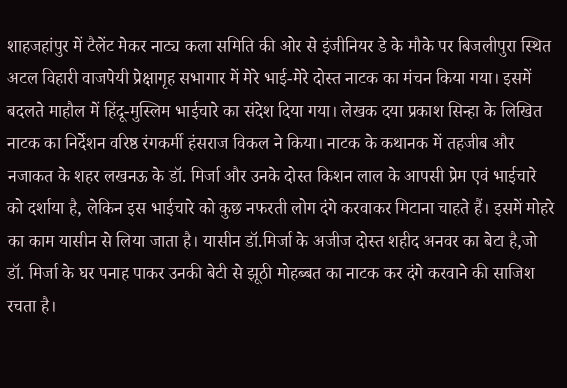शाहजहांपुर में टैलेंट मेकर नाट्य कला समिति की ओर से इंजीनियर डे के मौके पर बिजलीपुरा स्थित अटल विहारी वाजपेयी प्रेक्षागृह सभागार में मेरे भाई-मेरे दोस्त नाटक का मंचन किया गया। इसमें बदलते माहौल में हिंदू-मुस्लिम भाईचारे का संदेश दिया गया। लेखक दया प्रकाश सिन्हा के लिखित नाटक का निर्देशन वरिष्ठ रंगकर्मी हंसराज विकल ने किया। नाटक के कथानक में तहजीब और नजाकत के शहर लखनऊ के डॉ. मिर्जा और उनके दोस्त किशन लाल के आपसी प्रेम एवं भाईचारे को दर्शाया है, लेकिन इस भाईचारे को कुछ नफरती लोग दंगे करवाकर मिटाना चाहते हैं। इसमें मोहरे का काम यासीन से लिया जाता है। यासीन डॉ.मिर्जा के अजीज दोस्त शहीद अनवर का बेटा है,जो डॉ. मिर्जा के घर पनाह पाकर उनकी बेटी से झूठी मोहब्बत का नाटक कर दंगे करवाने की साजिश रचता है।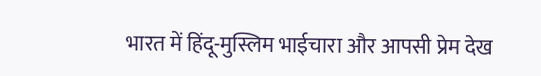भारत में हिंदू-मुस्लिम भाईचारा और आपसी प्रेम देख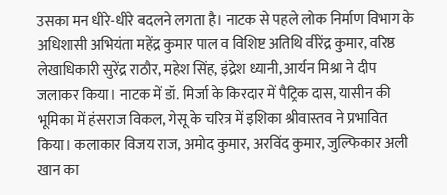उसका मन धीरे-धीरे बदलने लगता है। नाटक से पहले लोक निर्माण विभाग के अधिशासी अभियंता महेंद्र कुमार पाल व विशिष्ट अतिथि वीरेंद्र कुमार, वरिष्ठ लेखाधिकारी सुरेंद्र राठौर, महेश सिंह, इंद्रेश ध्यानी, आर्यन मिश्रा ने दीप जलाकर किया। नाटक में डॉ. मिर्जा के किरदार में पैट्रिक दास, यासीन की भूमिका में हंसराज विकल, गेसू के चरित्र में इशिका श्रीवास्तव ने प्रभावित किया। कलाकार विजय राज, अमोद कुमार, अरविंद कुमार, जुल्फिकार अली खान का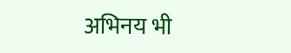अभिनय भी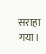सराहा गया।